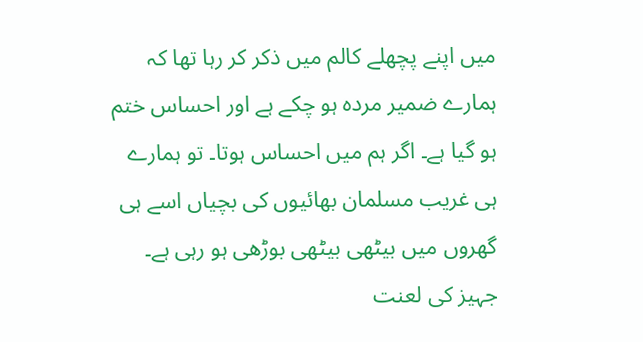میں اپنے پچھلے کالم میں ذکر کر رہا تھا کہ ہمارے ضمیر مردہ ہو چکے ہے اور احساس ختم ہو گیا ہے۔ اگر ہم میں احساس ہوتا۔ تو ہمارے ہی غریب مسلمان بھائیوں کی بچیاں اسے ہی گھروں میں بیٹھی بیٹھی بوڑھی ہو رہی ہے۔ جہیز کی لعنت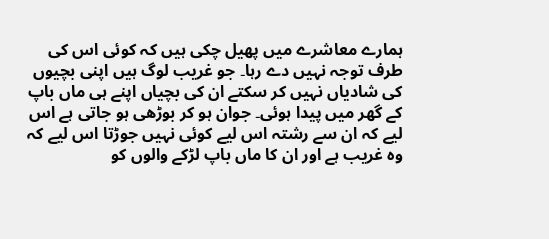ہمارے معاشرے میں پھیل چکی ہیں کہ کوئی اس کی طرف توجہ نہیں دے رہا۔ جو غریب لوگ ہیں اپنی بچیوں کی شادیاں نہیں کر سکتے ان کی بچیاں اپنے ہی ماں باپ کے گھر میں پیدا ہوئی۔ جوان ہو کر بوڑھی ہو جاتی ہے اس لیے کہ ان سے رشتہ اس لیے کوئی نہیں جوڑتا اس لیے کہ وہ غریب ہے اور ان کا ماں باپ لڑکے والوں کو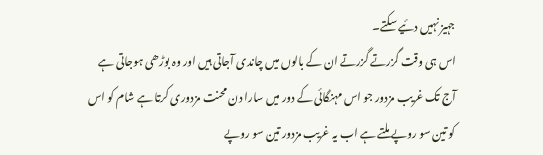جہیز نہیں دئیے سکتے۔
اس ہی وقت گزرتے گزرتے ان کے بالوں میں چاندی آجاتی ہیں اور وہ بوڑھی ہوجاتی ہے آج تک غریب مزدور جو اس مہنگائی کے دور میں سارا دن محنت مزدوری کرتا ہے شام کو اس کو تین سو روپے ملتے ہے اب یہ غریب مزدور تین سو روپے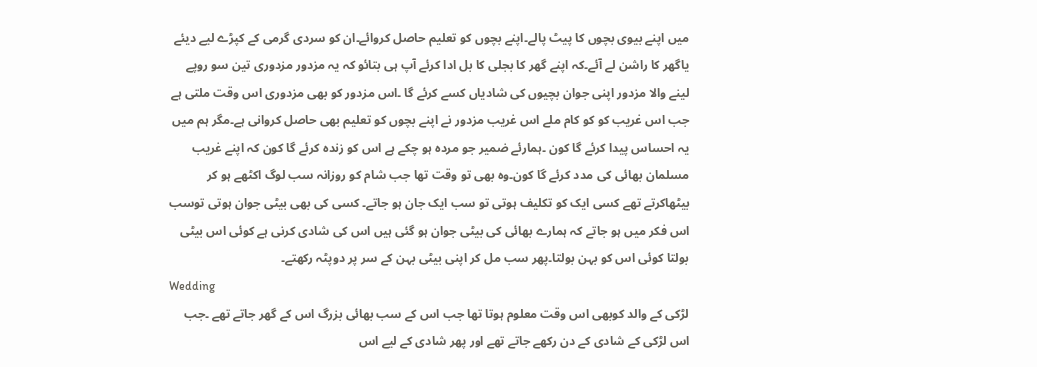میں اپنے بیوی بچوں کا پیٹ پالے۔اپنے بچوں کو تعلیم حاصل کروائے۔ان کو سردی گرمی کے کپڑے لیے دیئے یاگھر کا راشن لے آئے۔کہ اپنے گھر کا بجلی کا بل ادا کرئے آپ ہی بتائو کہ یہ مزدور مزدوری تین سو روپے لینے والا مزدور اپنی جوان بچیوں کی شادیاں کسے کرئے گا ۔اس مزدور کو بھی مزدوری اس وقت ملتی ہے جب اس غریب کو کو کام ملے اس غریب مزدور نے اپنے بچوں کو تعلیم بھی حاصل کروانی ہے۔مگر ہم میں یہ احساس پیدا کرئے گا کون ۔ہمارئے ضمیر جو مردہ ہو چکے ہے اس کو زندہ کرئے گا کون کہ اپنے غریب مسلمان بھائی کی مدد کرئے گا کون۔وہ بھی تو وقت تھا جب شام کو روزانہ سب لوگ اکٹھے ہو کر بیٹھاکرتے تھے کسی ایک کو تکلیف ہوتی تو سب ایک جان ہو جاتے۔ کسی کی بھی بیٹی جوان ہوتی توسب اس فکر میں ہو جاتے کہ ہمارے بھائی کی بیٹی جوان ہو گئی ہیں اس کی شادی کرنی ہے کوئی اس بیٹی بولتا کوئی اس کو بہن بولتا۔پھر سب مل کر اپنی بیٹی بہن کے سر پر دوپٹہ رکھتے۔
Wedding
لڑکی کے والد کوبھی اس وقت معلوم ہوتا تھا جب اس کے سب بھائی بزرگ اس کے گھر جاتے تھے ۔جب اس لڑکی کے شادی کے دن رکھے جاتے تھے اور پھر شادی کے لیے اس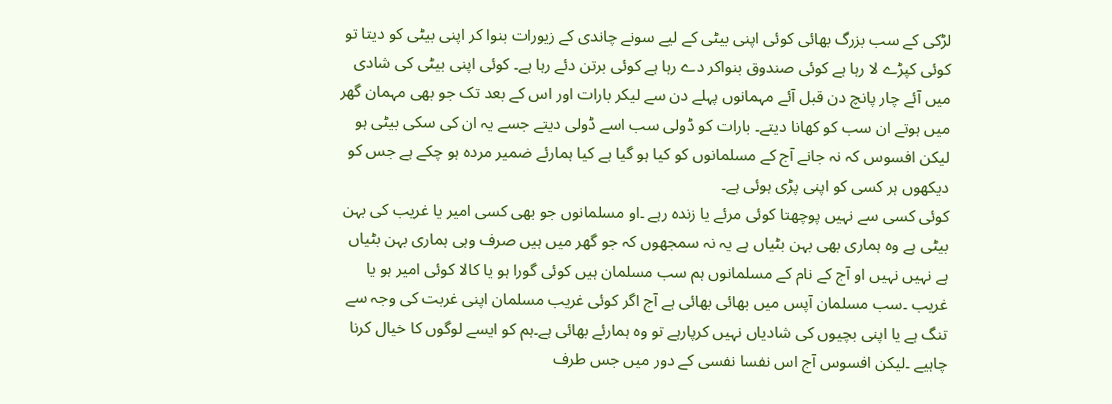لڑکی کے سب بزرگ بھائی کوئی اپنی بیٹی کے لیے سونے چاندی کے زیورات بنوا کر اپنی بیٹی کو دیتا تو کوئی کپڑے لا رہا ہے کوئی صندوق بنواکر دے رہا ہے کوئی برتن دئے رہا ہے۔ کوئی اپنی بیٹی کی شادی میں آئے چار پانچ دن قبل آئے مہمانوں پہلے دن سے لیکر بارات اور اس کے بعد تک جو بھی مہمان گھر میں ہوتے ان سب کو کھانا دیتے۔ بارات کو ڈولی سب اسے ڈولی دیتے جسے یہ ان کی سکی بیٹی ہو لیکن افسوس کہ نہ جانے آج کے مسلمانوں کو کیا ہو گیا ہے کیا ہمارئے ضمیر مردہ ہو چکے ہے جس کو دیکھوں ہر کسی کو اپنی پڑی ہوئی ہے۔
کوئی کسی سے نہیں پوچھتا کوئی مرئے یا زندہ رہے ۔او مسلمانوں جو بھی کسی امیر یا غریب کی بہن بیٹی ہے وہ ہماری بھی بہن بٹیاں ہے یہ نہ سمجھوں کہ جو گھر میں ہیں صرف وہی ہماری بہن بٹیاں ہے نہیں نہیں او آج کے نام کے مسلمانوں ہم سب مسلمان ہیں کوئی گورا ہو یا کالا کوئی امیر ہو یا غریب ۔سب مسلمان آپس میں بھائی بھائی ہے آج اگر کوئی غریب مسلمان اپنی غربت کی وجہ سے تنگ ہے یا اپنی بچیوں کی شادیاں نہیں کرپارہے تو وہ ہمارئے بھائی ہے۔ہم کو ایسے لوگوں کا خیال کرنا چاہیے ۔لیکن افسوس آج اس نفسا نفسی کے دور میں جس طرف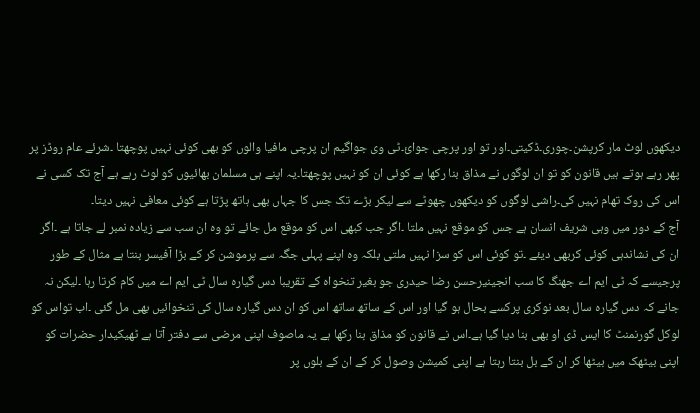دیکھوں لوٹ مار کرپشن۔چوری۔ڈکیتی۔اور تو اور پرچی جوائ۔ٹی وی جواگیم ان پرچی مافیا والوں کو بھی کوئی نہیں پوچھتا ۔شرئے عام روڈز پر پھر رہے ہوتے ہیں قانون کو تو ان لوگوں نے مذاق بنا رکھا ہے کوئی ان کو نہیں پوچھتا۔یہ اپنے ہی مسلمان بھائیوں کو لوٹ رہے ہے آج تک کسی نے اس کی روک تھام نہیں کی۔راشی لوگوں کو دیکھوں چھوٹے سے لیکر بڑے تک جس کا جہاں بھی ہاتھ پڑتا ہے کوئی معافی نہیں دیتا۔
آج کے دور میں وہی شریف انسان ہے جس کو موقع نہیں ملتا ۔اگر جب کبھی اس کو موقع مل جائے تو وہ ان سب سے زیادہ نمبر لے جاتا ہے ۔اگر ان کی نشاندہی کوئی کربھی دیئے ۔تو کوئی اس کو سزا نہیں ملتی بلکہ وہ اپنے پہلی جگہ سے پرموشن کر کے بڑا آفیسر بنتا ہے مثال کے طور پرجیسے کہ ٹی ایم اے جھنگ کا سب انجینیرحسن رضا حیدری جو بغیر تنخواہ کے تقریبا دس گیارہ سال ٹی ایم اے میں کام کرتا رہا ۔لیکن نہ جانے کہ دس گیارہ سال بعد نوکری پرکسے بحال ہو گیا اور اس کے ساتھ ساتھ اس کو ان دس گیارہ سال کی تنخوائیں بھی مل گئی ۔اب تواس کو لوکل گورنمنٹ کا ایس ڈی او بھی بنا دیا گیا ہے۔اس نے قانون کو مذاق بنا رکھا ہے یہ ماصوف اپنی مرضی سے دفتر آتا ہے ٹھیکیدار حضرات کو اپنی بیٹھک میں بیٹھا کر ان کے بل بنتا رہتا ہے اپنی کمیشن وصول کر کے ان کے بلوں پر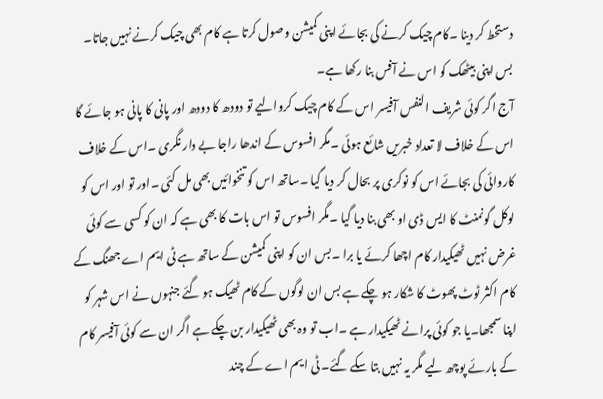دستخط کر دینا ۔کام چیک کرنے کی بجائے اپنی کمیشن وصول کرتا ہے کام بھی چیک کرنے نہیں جاتا۔ بس اپنی بیٹھک کو اس نے آفس بنا رکھا ہے۔
آج اگر کوئی شریف النفس آفیسر اس کے کام چیک کروالیے تو دودھ کا دودھ اور پانی کا پانی ہو جائے گا اس کے خلاف لا تعداد خبریں شائع ہوئی ۔مگر افسوس کے اندھا راجا بے دار نگری ۔اس کے خلاف کاروائی کی بجائے اس کو نوکری پر بحال کر دیا گیا ۔ساتھ اس کو تنخوائیں بھی مل کئی ۔اور تو اور اس کو لوکل گونمنٹ کا ایس ڈی او بھی بنا دیا گیا ۔مگر افسوس تو اس بات کا بھی ہے کہ ان کو کسی سے کوئی غرض نہیں ٹھیکیدار کام اچھا کرئے یا برا ۔بس ان کو اپنی کمیشن کے ساتھ ہے ٹی ایم اے جھنگ کے کام اکثر ٹوٹ پھوٹ کا شکار ہو چکے ہے بس ان لوگوں کے کام ٹھیک ہو گئے جنہوں نے اس شہر کو اپنا سمجھا۔یا جو کوئی پرانے ٹھیکیدار ہے ۔اب تو وہ بھی ٹھیکیدار بن چکے ہے اگر ان سے کوئی آفیسر کام کے بارئے پوچھ لیے مگر یہ نہیں بتا سکے گئے۔ ٹی ایم اے کے چند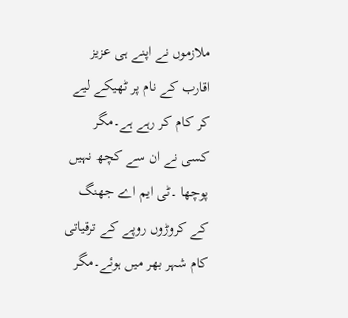ملازموں نے اپنے ہی عزیز اقارب کے نام پر ٹھیکے لیے کر کام کر رہے ہے۔مگر کسی نے ان سے کچھ نہیں پوچھا ۔ٹی ایم اے جھنگ کے کروڑوں روپے کے ترقیاتی کام شہر بھر میں ہوئے۔مگر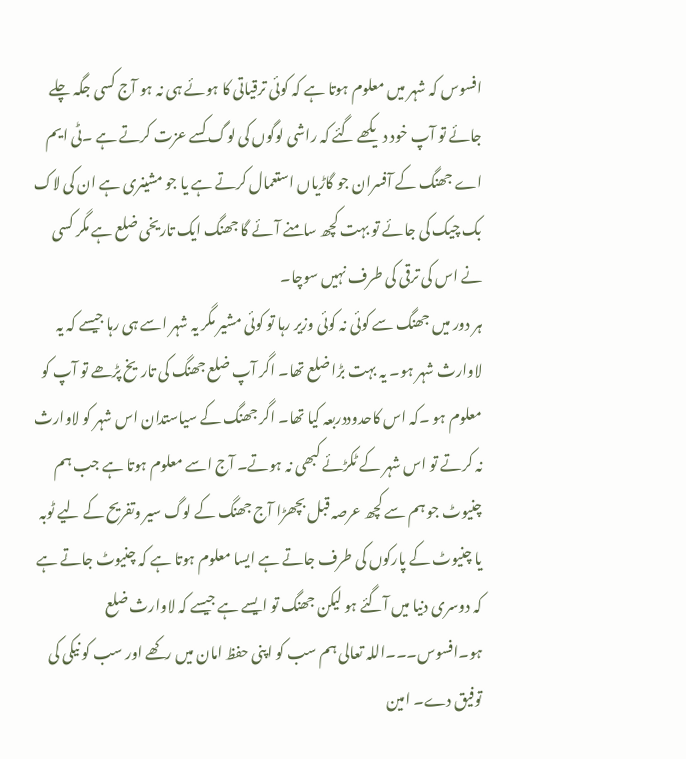افسوس کہ شہر میں معلوم ہوتا ہے کہ کوئی ترقیاتی کا ہوئے ہی نہ ہو آج کسی جگہ چلے جائے تو آپ خود دیکھے گئے کہ راشی لوگوں کی لوگ کسے عزت کرتے ہے ۔ٹی ایم اے جھنگ کے آفسران جو گاڑیاں استعمال کرتے ہے یا جو مشینری ہے ان کی لاک بک چیک کی جائے تو بہت کچھ سامنے آئے گا جھنگ ایک تاریخی ضلع ہے مگر کسی نے اس کی ترقی کی طرف نہیں سوچا۔
ہر دور میں جھنگ سے کوئی نہ کوئی وزیر رہا تو کوئی مشیر مگر یہ شہر اسے ہی رہا جیسے کہ یہ لاوارث شہر ہو۔ یہ بہت بڑا ضلع تھا۔ اگر آپ ضلع جھنگ کی تاریخ پڑھے تو آپ کو معلوم ہو ۔کہ اس کاحدوددربعہ کیا تھا۔ اگر جھنگ کے سیاستدان اس شہر کو لاوارث نہ کرتے تو اس شہر کے ٹکڑئے کبھی نہ ہوتے۔ آج اسے معلوم ہوتا ہے جب ہم چنیوٹ جو ہم سے کچھ عرصہ قبل بچھڑا آج جھنگ کے لوگ سیر وتفریح کے لیے ٹوبہ یا چنیوٹ کے پارکوں کی طرف جاتے ہے ایسا معلوم ہوتا ہے کہ چنیوٹ جاتے ہے کہ دوسری دنیا میں آگئے ہو لیکن جھنگ تو ایسے ہے جیسے کہ لاوارث ضلع ہو۔افسوس۔۔۔اللہ تعالی ہم سب کو اپنی حفظ امان میں رکھے اور سب کو نیکی کی توفیق دے۔ امین